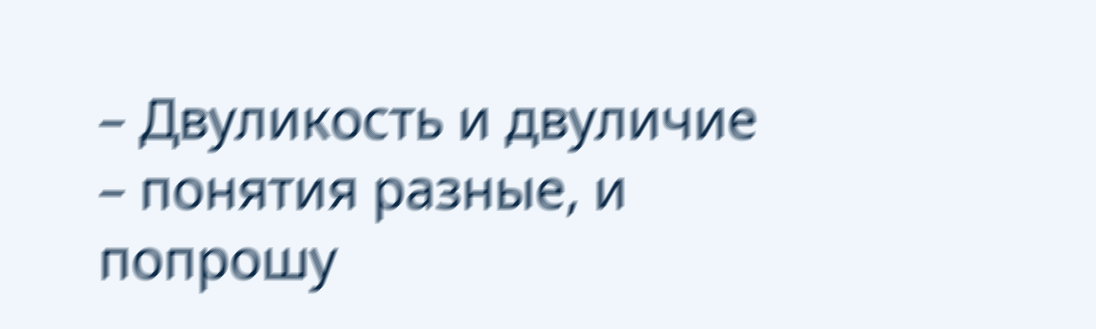– Двуликость и двуличие – понятия разные, и попрошу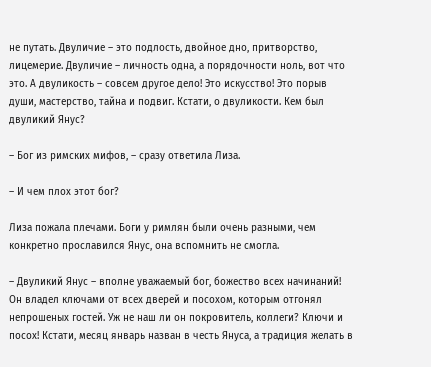не путать. Двуличие – это подлость, двойное дно, притворство, лицемерие. Двуличие – личность одна, а порядочности ноль, вот что это. А двуликость – совсем другое дело! Это искусство! Это порыв души, мастерство, тайна и подвиг. Кстати, о двуликости. Кем был двуликий Янус?

– Бог из римских мифов, – сразу ответила Лиза.

– И чем плох этот бог?

Лиза пожала плечами. Боги у римлян были очень разными, чем конкретно прославился Янус, она вспомнить не смогла.

– Двуликий Янус – вполне уважаемый бог, божество всех начинаний! Он владел ключами от всех дверей и посохом, которым отгонял непрошеных гостей. Уж не наш ли он покровитель, коллеги? Ключи и посох! Кстати, месяц январь назван в честь Януса, а традиция желать в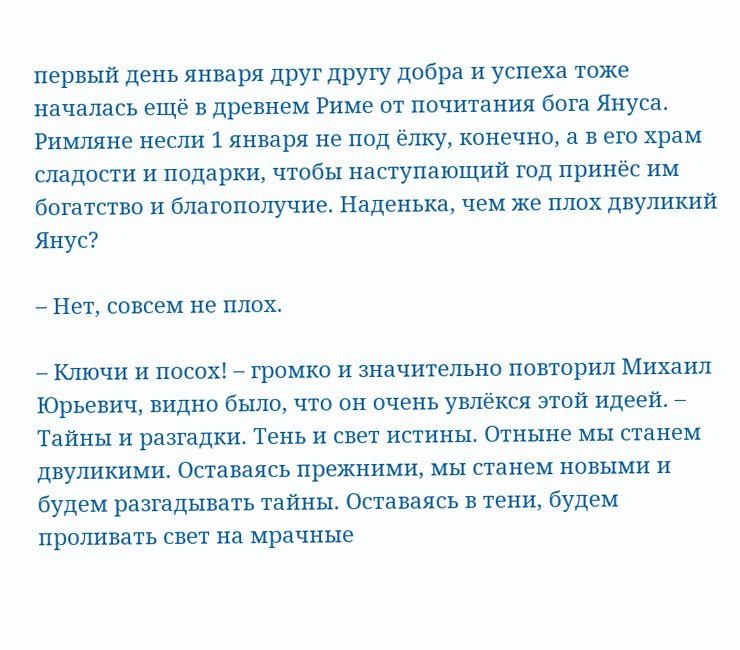первый день января друг другу добра и успеха тоже началась ещё в древнем Риме от почитания бога Януса. Римляне несли 1 января не под ёлку, конечно, а в его храм сладости и подарки, чтобы наступающий год принёс им богатство и благополучие. Наденька, чем же плох двуликий Янус?

– Нет, совсем не плох.

– Ключи и посох! – громко и значительно повторил Михаил Юрьевич, видно было, что он очень увлёкся этой идеей. – Тайны и разгадки. Тень и свет истины. Отныне мы станем двуликими. Оставаясь прежними, мы станем новыми и будем разгадывать тайны. Оставаясь в тени, будем проливать свет на мрачные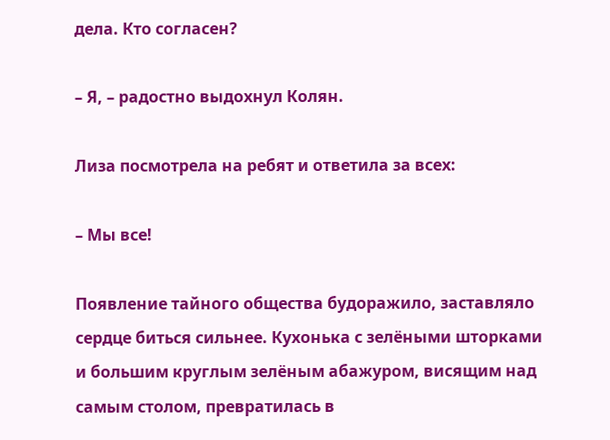дела. Кто согласен?

– Я, – радостно выдохнул Колян.

Лиза посмотрела на ребят и ответила за всех:

– Мы все!

Появление тайного общества будоражило, заставляло сердце биться сильнее. Кухонька с зелёными шторками и большим круглым зелёным абажуром, висящим над самым столом, превратилась в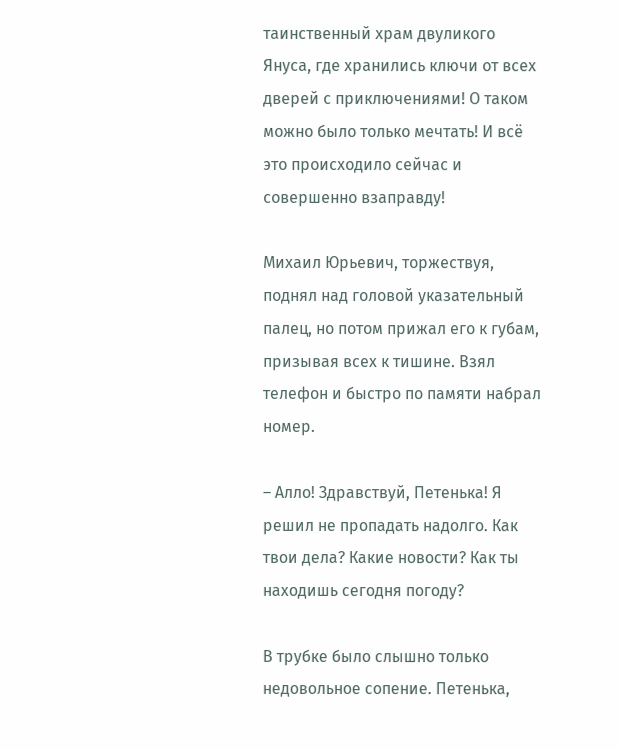таинственный храм двуликого Януса, где хранились ключи от всех дверей с приключениями! О таком можно было только мечтать! И всё это происходило сейчас и совершенно взаправду!

Михаил Юрьевич, торжествуя, поднял над головой указательный палец, но потом прижал его к губам, призывая всех к тишине. Взял телефон и быстро по памяти набрал номер.

– Алло! Здравствуй, Петенька! Я решил не пропадать надолго. Как твои дела? Какие новости? Как ты находишь сегодня погоду?

В трубке было слышно только недовольное сопение. Петенька,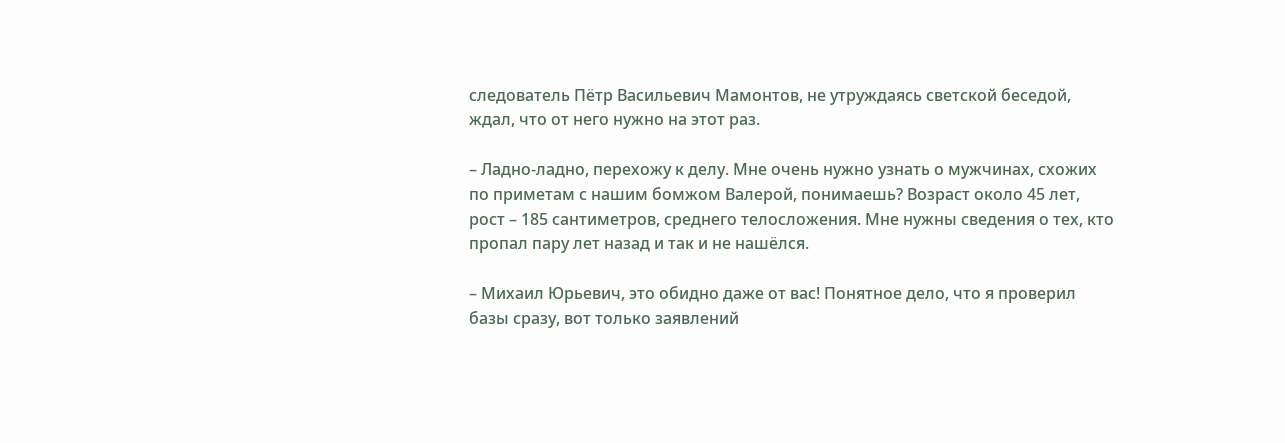следователь Пётр Васильевич Мамонтов, не утруждаясь светской беседой, ждал, что от него нужно на этот раз.

– Ладно-ладно, перехожу к делу. Мне очень нужно узнать о мужчинах, схожих по приметам с нашим бомжом Валерой, понимаешь? Возраст около 45 лет, рост – 185 сантиметров, среднего телосложения. Мне нужны сведения о тех, кто пропал пару лет назад и так и не нашёлся.

– Михаил Юрьевич, это обидно даже от вас! Понятное дело, что я проверил базы сразу, вот только заявлений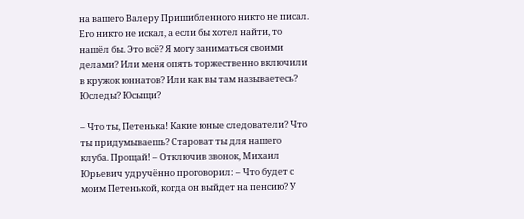на вашего Валеру Пришибленного никто не писал. Его никто не искал, а если бы хотел найти, то нашёл бы. Это всё? Я могу заниматься своими делами? Или меня опять торжественно включили в кружок юннатов? Или как вы там называетесь? Юследы? Юсыщи?

– Что ты, Петенька! Какие юные следователи? Что ты придумываешь? Староват ты для нашего клуба. Прощай! – Отключив звонок, Михаил Юрьевич удручённо проговорил: – Что будет с моим Петенькой, когда он выйдет на пенсию? У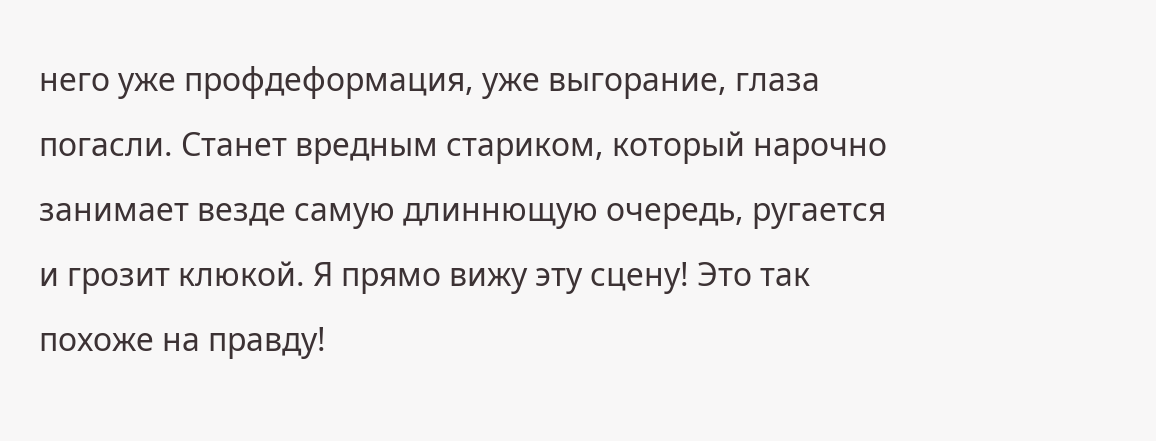него уже профдеформация, уже выгорание, глаза погасли. Станет вредным стариком, который нарочно занимает везде самую длиннющую очередь, ругается и грозит клюкой. Я прямо вижу эту сцену! Это так похоже на правду!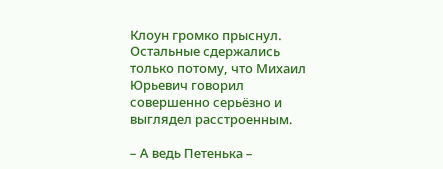Клоун громко прыснул. Остальные сдержались только потому, что Михаил Юрьевич говорил совершенно серьёзно и выглядел расстроенным.

– А ведь Петенька –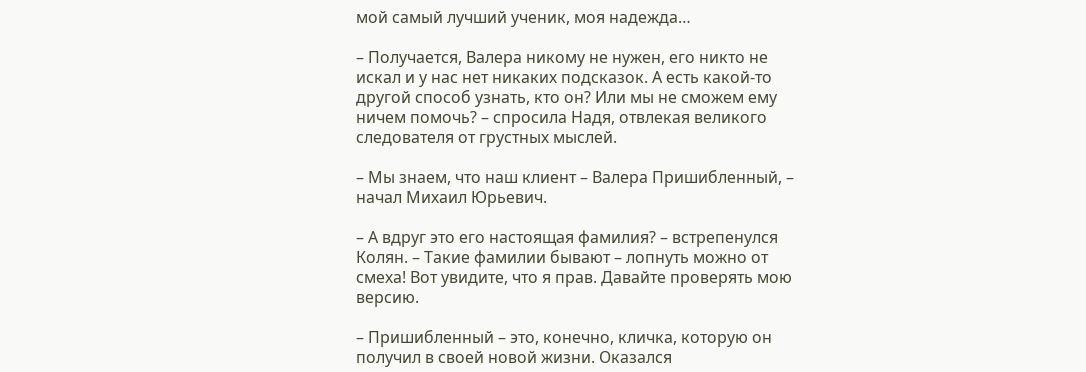мой самый лучший ученик, моя надежда…

– Получается, Валера никому не нужен, его никто не искал и у нас нет никаких подсказок. А есть какой-то другой способ узнать, кто он? Или мы не сможем ему ничем помочь? – спросила Надя, отвлекая великого следователя от грустных мыслей.

– Мы знаем, что наш клиент – Валера Пришибленный, – начал Михаил Юрьевич.

– А вдруг это его настоящая фамилия? – встрепенулся Колян. – Такие фамилии бывают – лопнуть можно от смеха! Вот увидите, что я прав. Давайте проверять мою версию.

– Пришибленный – это, конечно, кличка, которую он получил в своей новой жизни. Оказался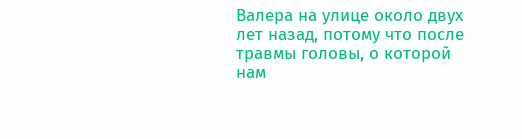Валера на улице около двух лет назад, потому что после травмы головы, о которой нам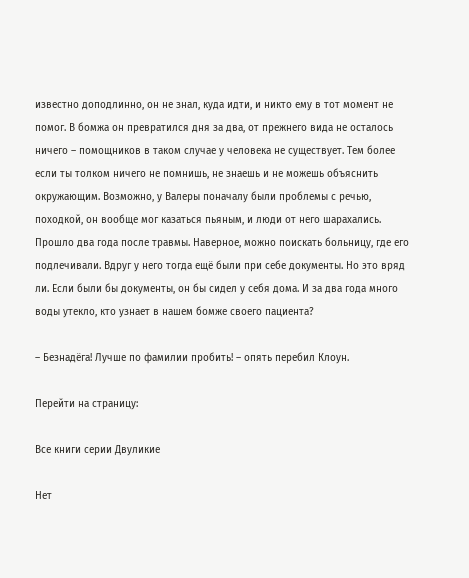известно доподлинно, он не знал, куда идти, и никто ему в тот момент не помог. В бомжа он превратился дня за два, от прежнего вида не осталось ничего – помощников в таком случае у человека не существует. Тем более если ты толком ничего не помнишь, не знаешь и не можешь объяснить окружающим. Возможно, у Валеры поначалу были проблемы с речью, походкой, он вообще мог казаться пьяным, и люди от него шарахались. Прошло два года после травмы. Наверное, можно поискать больницу, где его подлечивали. Вдруг у него тогда ещё были при себе документы. Но это вряд ли. Если были бы документы, он бы сидел у себя дома. И за два года много воды утекло, кто узнает в нашем бомже своего пациента?

– Безнадёга! Лучше по фамилии пробить! – опять перебил Клоун.

Перейти на страницу:

Все книги серии Двуликие

Нет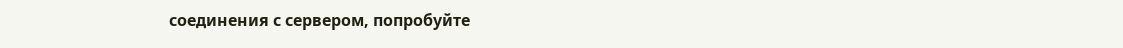соединения с сервером, попробуйте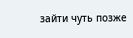зайти чуть позже